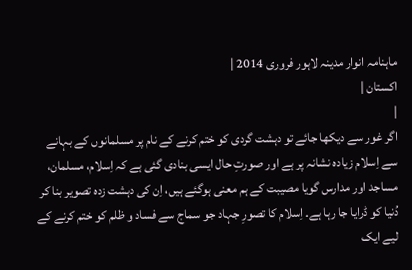ماہنامہ انوار مدینہ لاہور فروری 2014 |
اكستان |
|
اگر غور سے دیکھا جائے تو دہشت گردی کو ختم کرنے کے نام پر مسلمانوں کے بہانے سے اِسلام زیادہ نشانہ پر ہے اور صورتِ حال ایسی بنادی گئی ہے کہ اِسلام، مسلمان، مساجد اور مدارس گویا مصیبت کے ہم معنی ہوگئے ہیں، اِن کی دہشت زدہ تصویر بنا کر دُنیا کو ڈرایا جا رہا ہے۔ اِسلام کا تصورِ جہاد جو سماج سے فساد و ظلم کو ختم کرنے کے لیے ایک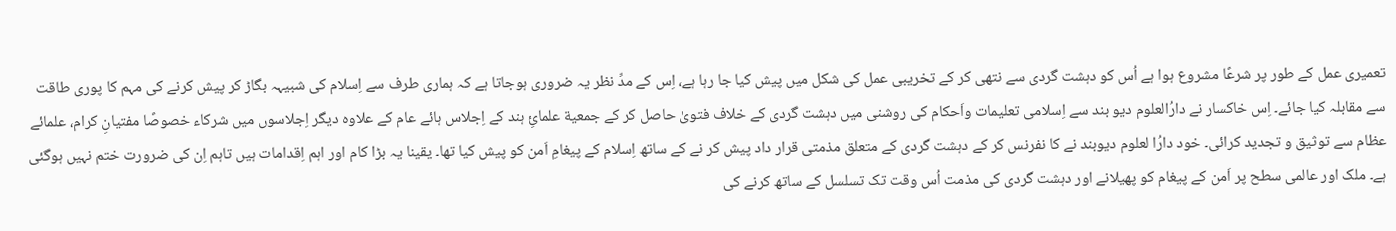تعمیری عمل کے طور پر شرعًا مشروع ہوا ہے اُس کو دہشت گردی سے نتھی کر کے تخریبی عمل کی شکل میں پیش کیا جا رہا ہے، اِس کے مدِّ نظر یہ ضروری ہوجاتا ہے کہ ہماری طرف سے اِسلام کی شبیہہ بگاڑ کر پیش کرنے کی مہم کا پوری طاقت سے مقابلہ کیا جائے۔ اِس خاکسار نے دارُالعلوم دیو بند سے اِسلامی تعلیمات واَحکام کی روشنی میں دہشت گردی کے خلاف فتویٰ حاصل کر کے جمعیة علمائِ ہند کے اِجلاس ہائے عام کے علاوہ دیگر اِجلاسوں میں شرکاء خصوصًا مفتیانِ کرام، علمائے عظام سے توثیق و تجدید کرائی۔ خود دارُا لعلوم دیوبند نے کا نفرنس کر کے دہشت گردی کے متعلق مذمتی قرار داد پیش کر نے کے ساتھ اِسلام کے پیغامِ اَمن کو پیش کیا تھا۔ یقینا یہ بڑا کام اور اہم اِقدامات ہیں تاہم اِن کی ضرورت ختم نہیں ہوگئی ہے۔ ملک اور عالمی سطح پر اَمن کے پیغام کو پھیلانے اور دہشت گردی کی مذمت اُس وقت تک تسلسل کے ساتھ کرنے کی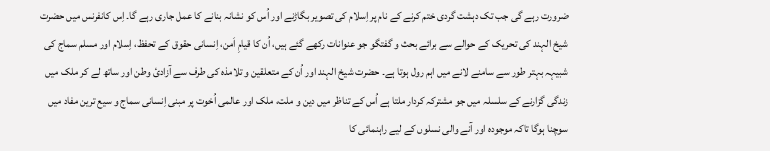ضرورت رہے گی جب تک دہشت گردی ختم کرنے کے نام پر اِسلام کی تصویر بگاڑنے اور اُس کو نشانہ بنانے کا عمل جاری رہے گا۔ اِس کانفرنس میں حضرت شیخ الہند کی تحریک کے حوالے سے برائے بحث و گفتگو جو عنوانات رکھے گئے ہیں، اُن کا قیامِ اَمن، اِنسانی حقوق کے تحفظ، اِسلام اور مسلم سماج کی شبیہہ بہتر طور سے سامنے لانے میں اہم رول ہوتا ہے۔ حضرت شیخ الہند اور اُن کے متعلقین و تلامذہ کی طرف سے آزادیٔ وطن اور ساتھ لے کر ملک میں زندگی گزارنے کے سلسلہ میں جو مشترکہ کردار ملتا ہے اُس کے تناظر میں دین و ملت، ملک اور عالمی اُخوت پر مبنی اِنسانی سماج و سیع ترین مفاد میں سوچنا ہوگا تاکہ موجودہ اور آنے والی نسلوں کے لیے راہنمائی کا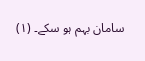سامان بہم ہو سکے۔ (١)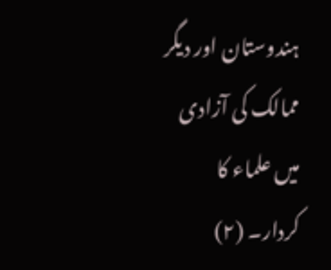ہندوستان اور دیگر ممالک کی آزادی میں علماء کا کردار۔ (٢)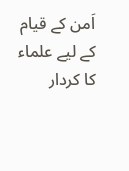اَمن کے قیام کے لیے علماء کا کردار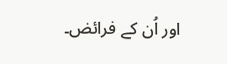اور اُن کے فرائض۔